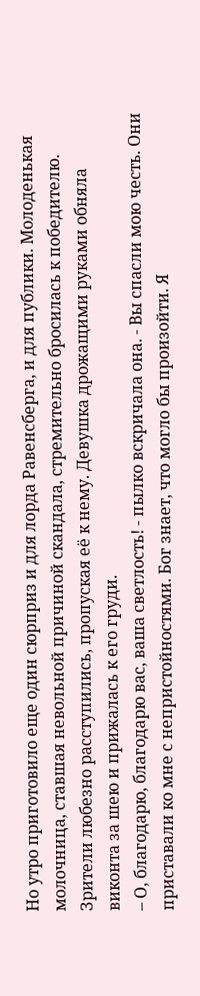Но утро приготовило еще один сюрприз и для лорда Равенсберга, и для публики. Молоденькая молочница, ставшая невольной причиной скандала, стремительно бросилась к победителю. Зрители любезно расступились, пропуская её к нему. Девушка дрожащими руками обняла виконта за шею и прижалась к его груди.
– О, благодарю, благодарю вас, ваша светлость! - пылко вскричала она. - Вы спасли мою честь. Они приставали ко мне с непристойностями. Бог знает, что могло бы произойти. Я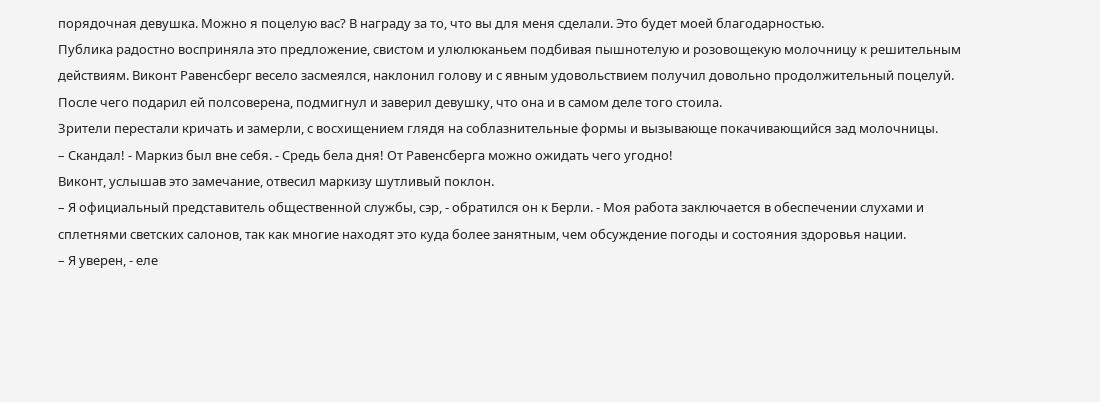порядочная девушка. Можно я поцелую вас? В награду за то, что вы для меня сделали. Это будет моей благодарностью.
Публика радостно восприняла это предложение, свистом и улюлюканьем подбивая пышнотелую и розовощекую молочницу к решительным действиям. Виконт Равенсберг весело засмеялся, наклонил голову и с явным удовольствием получил довольно продолжительный поцелуй. После чего подарил ей полсоверена, подмигнул и заверил девушку, что она и в самом деле того стоила.
Зрители перестали кричать и замерли, с восхищением глядя на соблазнительные формы и вызывающе покачивающийся зад молочницы.
– Скандал! - Маркиз был вне себя. - Средь бела дня! От Равенсберга можно ожидать чего угодно!
Виконт, услышав это замечание, отвесил маркизу шутливый поклон.
– Я официальный представитель общественной службы, сэр, - обратился он к Берли. - Моя работа заключается в обеспечении слухами и сплетнями светских салонов, так как многие находят это куда более занятным, чем обсуждение погоды и состояния здоровья нации.
– Я уверен, - еле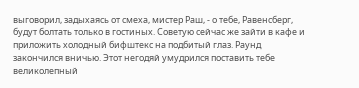выговорил, задыхаясь от смеха, мистер Раш, - о тебе, Равенсберг, будут болтать только в гостиных. Советую сейчас же зайти в кафе и приложить холодный бифштекс на подбитый глаз. Раунд закончился вничью. Этот негодяй умудрился поставить тебе великолепный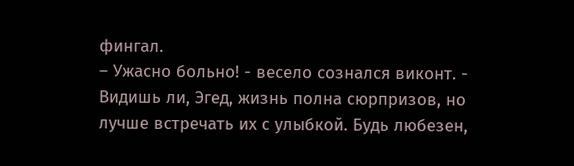фингал.
– Ужасно больно! - весело сознался виконт. - Видишь ли, Эгед, жизнь полна сюрпризов, но лучше встречать их с улыбкой. Будь любезен,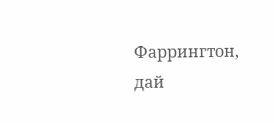Фаррингтон, дай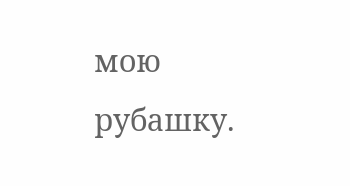мою рубашку.